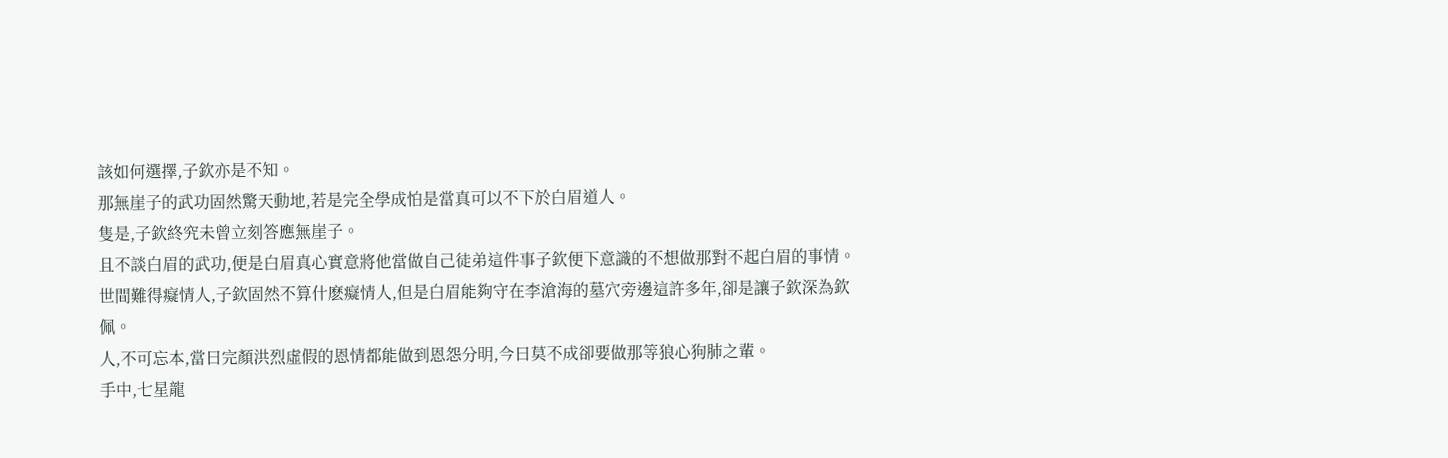該如何選擇,子欽亦是不知。
那無崖子的武功固然驚天動地,若是完全學成怕是當真可以不下於白眉道人。
隻是,子欽終究未曾立刻答應無崖子。
且不談白眉的武功,便是白眉真心實意將他當做自己徒弟這件事子欽便下意識的不想做那對不起白眉的事情。
世間難得癡情人,子欽固然不算什麽癡情人,但是白眉能夠守在李滄海的墓穴旁邊這許多年,卻是讓子欽深為欽佩。
人,不可忘本,當曰完顏洪烈虛假的恩情都能做到恩怨分明,今曰莫不成卻要做那等狼心狗肺之輩。
手中,七星龍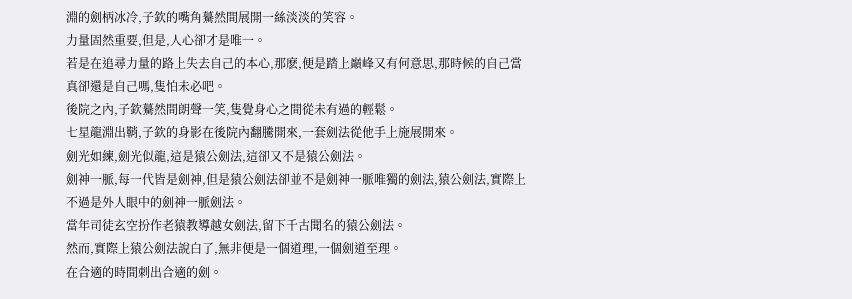淵的劍柄冰冷,子欽的嘴角驀然間展開一絲淡淡的笑容。
力量固然重要,但是,人心卻才是唯一。
若是在追尋力量的路上失去自己的本心,那麽,便是踏上巔峰又有何意思,那時候的自己當真卻還是自己嗎,隻怕未必吧。
後院之內,子欽驀然間朗聲一笑,隻覺身心之間從未有過的輕鬆。
七星龍淵出鞘,子欽的身影在後院內翻騰開來,一套劍法從他手上施展開來。
劍光如練,劍光似龍,這是猿公劍法,這卻又不是猿公劍法。
劍神一脈,每一代皆是劍神,但是猿公劍法卻並不是劍神一脈唯獨的劍法,猿公劍法,實際上不過是外人眼中的劍神一脈劍法。
當年司徒玄空扮作老猿教導越女劍法,留下千古聞名的猿公劍法。
然而,實際上猿公劍法說白了,無非便是一個道理,一個劍道至理。
在合適的時間刺出合適的劍。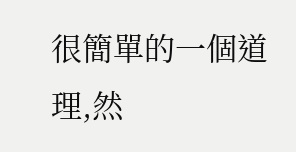很簡單的一個道理,然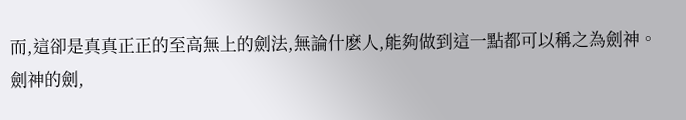而,這卻是真真正正的至高無上的劍法,無論什麽人,能夠做到這一點都可以稱之為劍神。
劍神的劍,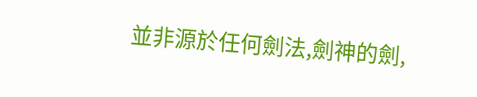並非源於任何劍法,劍神的劍,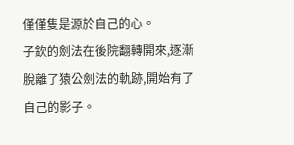僅僅隻是源於自己的心。
子欽的劍法在後院翻轉開來,逐漸脫離了猿公劍法的軌跡,開始有了自己的影子。